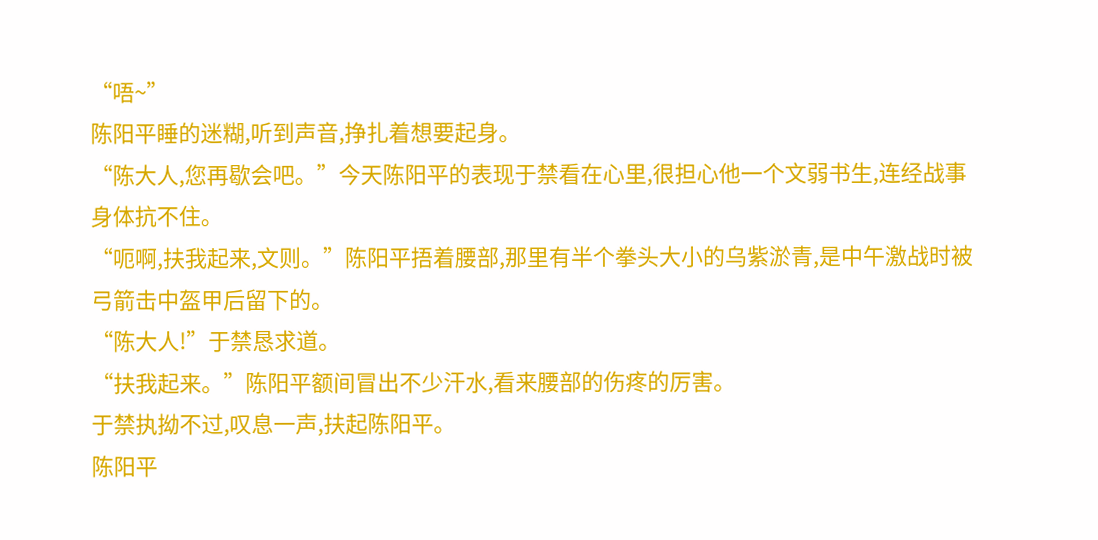“唔~”
陈阳平睡的迷糊,听到声音,挣扎着想要起身。
“陈大人,您再歇会吧。”今天陈阳平的表现于禁看在心里,很担心他一个文弱书生,连经战事身体抗不住。
“呃啊,扶我起来,文则。”陈阳平捂着腰部,那里有半个拳头大小的乌紫淤青,是中午激战时被弓箭击中盔甲后留下的。
“陈大人!”于禁恳求道。
“扶我起来。”陈阳平额间冒出不少汗水,看来腰部的伤疼的厉害。
于禁执拗不过,叹息一声,扶起陈阳平。
陈阳平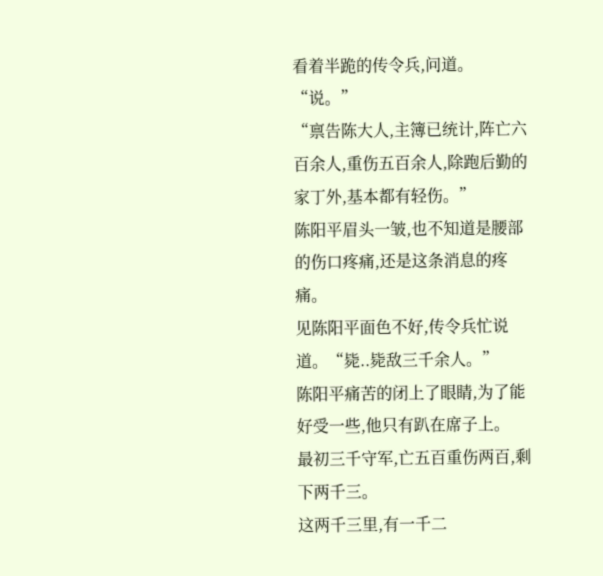看着半跪的传令兵,问道。
“说。”
“禀告陈大人,主簿已统计,阵亡六百余人,重伤五百余人,除跑后勤的家丁外,基本都有轻伤。”
陈阳平眉头一皱,也不知道是腰部的伤口疼痛,还是这条消息的疼痛。
见陈阳平面色不好,传令兵忙说道。“毙..毙敌三千余人。”
陈阳平痛苦的闭上了眼睛,为了能好受一些,他只有趴在席子上。
最初三千守军,亡五百重伤两百,剩下两千三。
这两千三里,有一千二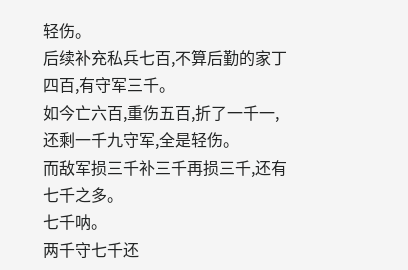轻伤。
后续补充私兵七百,不算后勤的家丁四百,有守军三千。
如今亡六百,重伤五百,折了一千一,还剩一千九守军,全是轻伤。
而敌军损三千补三千再损三千,还有七千之多。
七千呐。
两千守七千还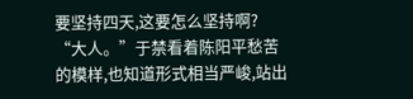要坚持四天,这要怎么坚持啊?
“大人。”于禁看着陈阳平愁苦的模样,也知道形式相当严峻,站出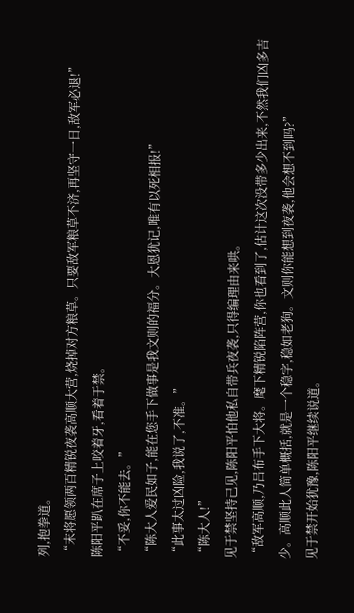列,抱拳道。
“末将愿领两百精锐夜袭高顺大营,烧掉对方粮草。只要敌军粮草不济,再坚守一日,敌军必退!”
陈阳平趴在席子上咬着牙,看着于禁。
“不妥,你不能去。”
“陈大人爱民如子,能在您手下做事是我文则的福分。大恩犹记,唯有以死相报!”
“此事太过凶险,我说了,不准。”
“陈大人!”
见于禁坚持己见,陈阳平怕他私自带兵夜袭,只得编理由来哄。
“敌军高顺,乃吕布手下大将。麾下精锐陷阵营,你也看到了,估计这次没带多少出来,不然我们凶多吉少。高顺此人简单概括,就是一个稳字,稳如老狗。文则你能想到夜袭,他会想不到吗?”
见于禁开始犹豫,陈阳平继续说道。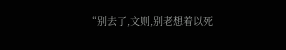“别去了,文则,别老想着以死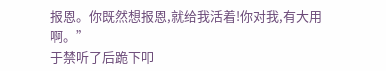报恩。你既然想报恩,就给我活着!你对我,有大用啊。”
于禁听了后跪下叩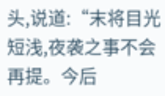头,说道:“末将目光短浅,夜袭之事不会再提。今后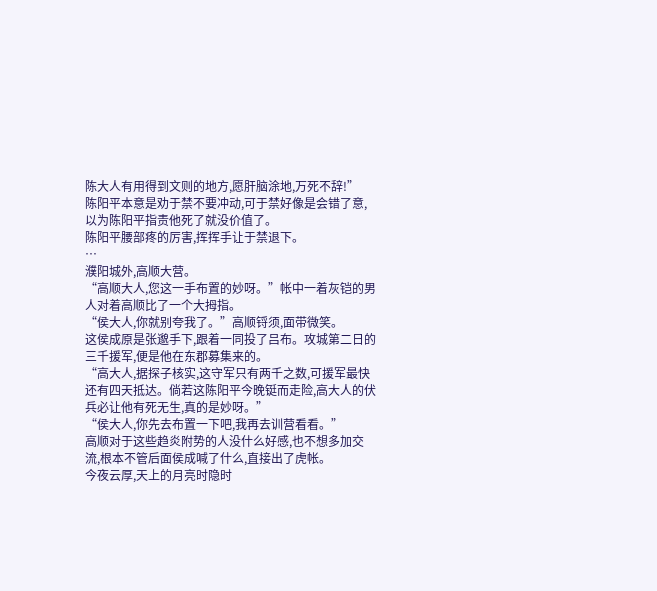陈大人有用得到文则的地方,愿肝脑涂地,万死不辞!”
陈阳平本意是劝于禁不要冲动,可于禁好像是会错了意,以为陈阳平指责他死了就没价值了。
陈阳平腰部疼的厉害,挥挥手让于禁退下。
…
濮阳城外,高顺大营。
“高顺大人,您这一手布置的妙呀。”帐中一着灰铠的男人对着高顺比了一个大拇指。
“侯大人,你就别夸我了。”高顺锊须,面带微笑。
这侯成原是张邈手下,跟着一同投了吕布。攻城第二日的三千援军,便是他在东郡募集来的。
“高大人,据探子核实,这守军只有两千之数,可援军最快还有四天抵达。倘若这陈阳平今晚铤而走险,高大人的伏兵必让他有死无生,真的是妙呀。”
“侯大人,你先去布置一下吧,我再去训营看看。”
高顺对于这些趋炎附势的人没什么好感,也不想多加交流,根本不管后面侯成喊了什么,直接出了虎帐。
今夜云厚,天上的月亮时隐时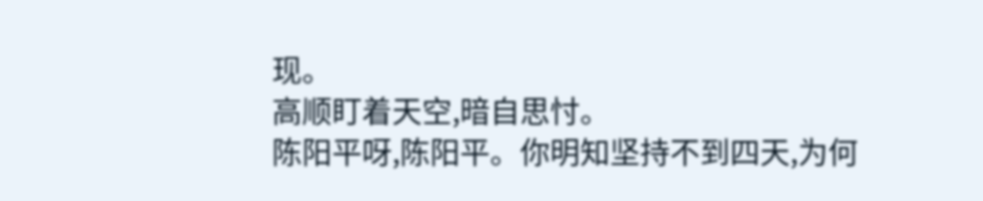现。
高顺盯着天空,暗自思忖。
陈阳平呀,陈阳平。你明知坚持不到四天,为何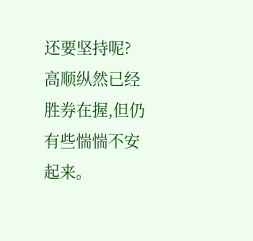还要坚持呢?
高顺纵然已经胜券在握,但仍有些惴惴不安起来。